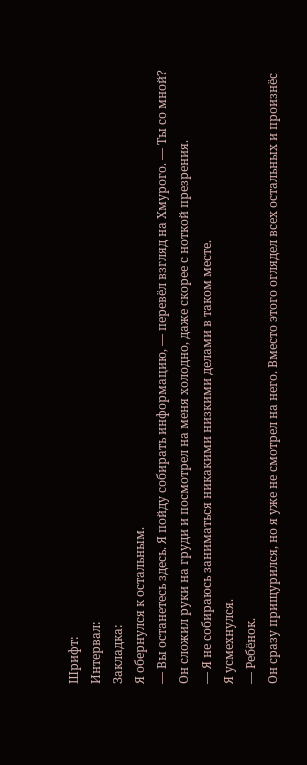Шрифт:
Интервал:
Закладка:
Я обернулся к остальным.
— Вы останетесь здесь. Я пойду собирать информацию, — перевёл взгляд на Хмурого. — Ты со мной?
Он сложил руки на груди и посмотрел на меня холодно, даже скорее с ноткой презрения.
— Я не собираюсь заниматься никакими низкими делами в таком месте.
Я усмехнулся.
— Ребёнок.
Он сразу прищурился, но я уже не смотрел на него. Вместо этого оглядел всех остальных и произнёс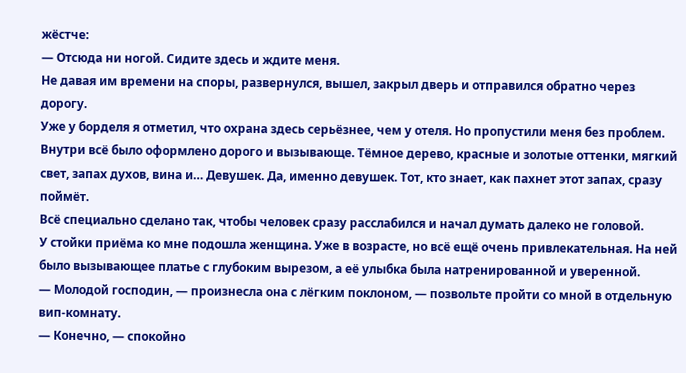жёстче:
— Отсюда ни ногой. Сидите здесь и ждите меня.
Не давая им времени на споры, развернулся, вышел, закрыл дверь и отправился обратно через дорогу.
Уже у борделя я отметил, что охрана здесь серьёзнее, чем у отеля. Но пропустили меня без проблем. Внутри всё было оформлено дорого и вызывающе. Тёмное дерево, красные и золотые оттенки, мягкий свет, запах духов, вина и… Девушек. Да, именно девушек. Тот, кто знает, как пахнет этот запах, сразу поймёт.
Всё специально сделано так, чтобы человек сразу расслабился и начал думать далеко не головой.
У стойки приёма ко мне подошла женщина. Уже в возрасте, но всё ещё очень привлекательная. На ней было вызывающее платье с глубоким вырезом, а её улыбка была натренированной и уверенной.
— Молодой господин, — произнесла она с лёгким поклоном, — позвольте пройти со мной в отдельную вип-комнату.
— Конечно, — спокойно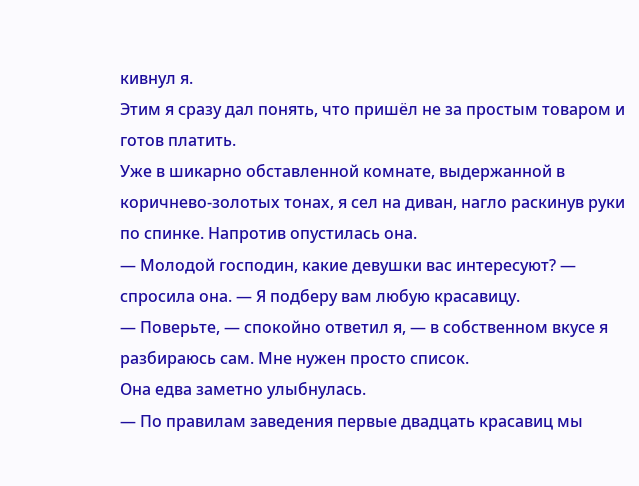кивнул я.
Этим я сразу дал понять, что пришёл не за простым товаром и готов платить.
Уже в шикарно обставленной комнате, выдержанной в коричнево-золотых тонах, я сел на диван, нагло раскинув руки по спинке. Напротив опустилась она.
— Молодой господин, какие девушки вас интересуют? — спросила она. — Я подберу вам любую красавицу.
— Поверьте, — спокойно ответил я, — в собственном вкусе я разбираюсь сам. Мне нужен просто список.
Она едва заметно улыбнулась.
— По правилам заведения первые двадцать красавиц мы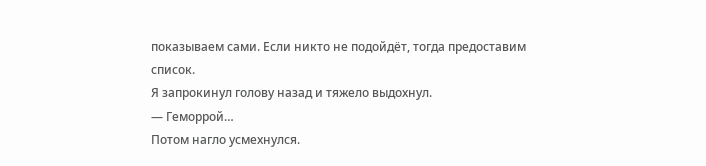показываем сами. Если никто не подойдёт, тогда предоставим список.
Я запрокинул голову назад и тяжело выдохнул.
— Геморрой…
Потом нагло усмехнулся.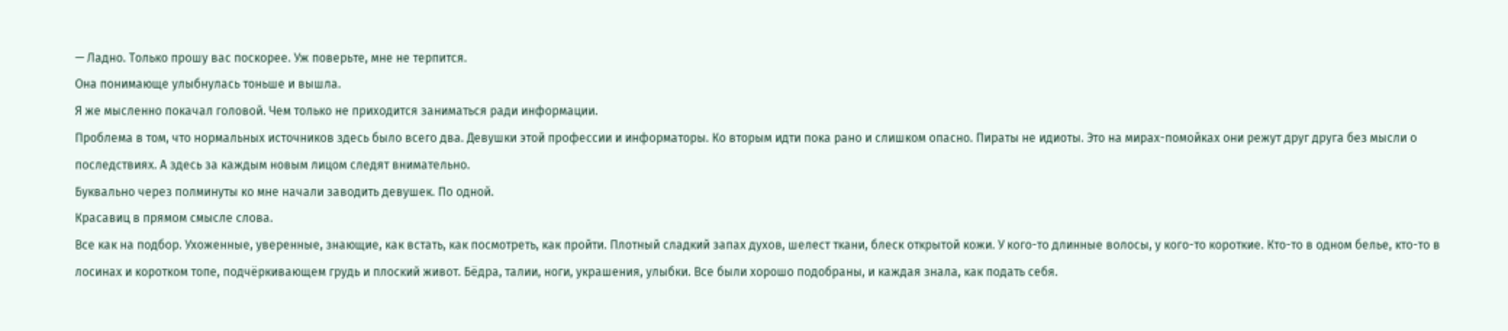— Ладно. Только прошу вас поскорее. Уж поверьте, мне не терпится.
Она понимающе улыбнулась тоньше и вышла.
Я же мысленно покачал головой. Чем только не приходится заниматься ради информации.
Проблема в том, что нормальных источников здесь было всего два. Девушки этой профессии и информаторы. Ко вторым идти пока рано и слишком опасно. Пираты не идиоты. Это на мирах-помойках они режут друг друга без мысли о последствиях. А здесь за каждым новым лицом следят внимательно.
Буквально через полминуты ко мне начали заводить девушек. По одной.
Красавиц в прямом смысле слова.
Все как на подбор. Ухоженные, уверенные, знающие, как встать, как посмотреть, как пройти. Плотный сладкий запах духов, шелест ткани, блеск открытой кожи. У кого-то длинные волосы, у кого-то короткие. Кто-то в одном белье, кто-то в лосинах и коротком топе, подчёркивающем грудь и плоский живот. Бёдра, талии, ноги, украшения, улыбки. Все были хорошо подобраны, и каждая знала, как подать себя.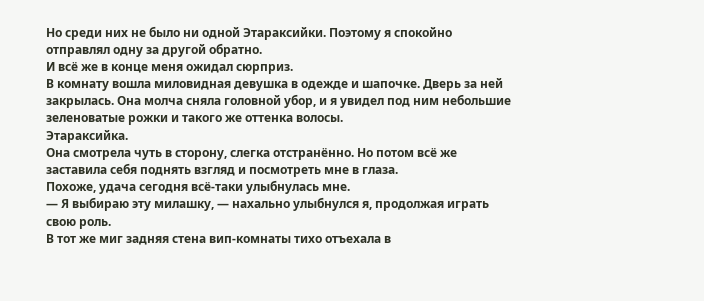Но среди них не было ни одной Этараксийки. Поэтому я спокойно отправлял одну за другой обратно.
И всё же в конце меня ожидал сюрприз.
В комнату вошла миловидная девушка в одежде и шапочке. Дверь за ней закрылась. Она молча сняла головной убор, и я увидел под ним небольшие зеленоватые рожки и такого же оттенка волосы.
Этараксийка.
Она смотрела чуть в сторону, слегка отстранённо. Но потом всё же заставила себя поднять взгляд и посмотреть мне в глаза.
Похоже, удача сегодня всё-таки улыбнулась мне.
— Я выбираю эту милашку, — нахально улыбнулся я, продолжая играть свою роль.
В тот же миг задняя стена вип-комнаты тихо отъехала в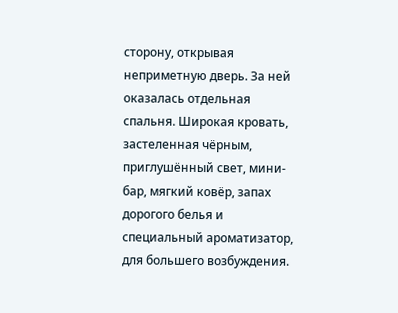сторону, открывая неприметную дверь. За ней оказалась отдельная спальня. Широкая кровать, застеленная чёрным, приглушённый свет, мини-бар, мягкий ковёр, запах дорогого белья и специальный ароматизатор, для большего возбуждения.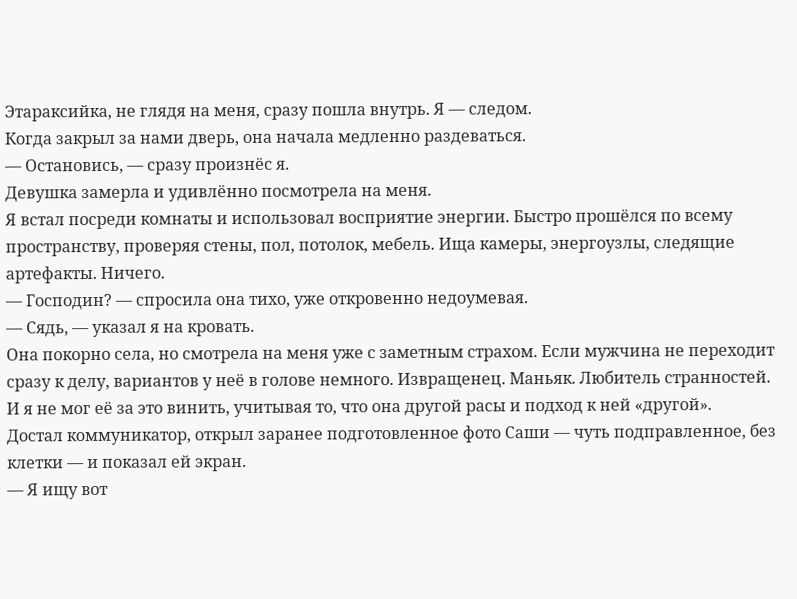Этараксийка, не глядя на меня, сразу пошла внутрь. Я — следом.
Когда закрыл за нами дверь, она начала медленно раздеваться.
— Остановись, — сразу произнёс я.
Девушка замерла и удивлённо посмотрела на меня.
Я встал посреди комнаты и использовал восприятие энергии. Быстро прошёлся по всему пространству, проверяя стены, пол, потолок, мебель. Ища камеры, энергоузлы, следящие артефакты. Ничего.
— Господин? — спросила она тихо, уже откровенно недоумевая.
— Сядь, — указал я на кровать.
Она покорно села, но смотрела на меня уже с заметным страхом. Если мужчина не переходит сразу к делу, вариантов у неё в голове немного. Извращенец. Маньяк. Любитель странностей. И я не мог её за это винить, учитывая то, что она другой расы и подход к ней «другой».
Достал коммуникатор, открыл заранее подготовленное фото Саши — чуть подправленное, без клетки — и показал ей экран.
— Я ищу вот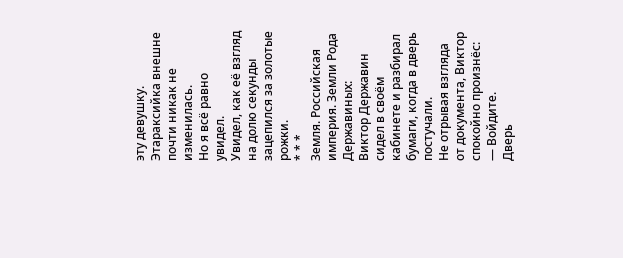эту девушку.
Этараксийка внешне почти никак не изменилась.
Но я всё равно увидел.
Увидел, как её взгляд на долю секунды зацепился за золотые рожки.
* * *
Земля. Российская империя. Земли Рода Державиных:
Виктор Державин сидел в своём кабинете и разбирал бумаги, когда в дверь постучали.
Не отрывая взгляда от документа, Виктор спокойно произнёс:
— Войдите.
Дверь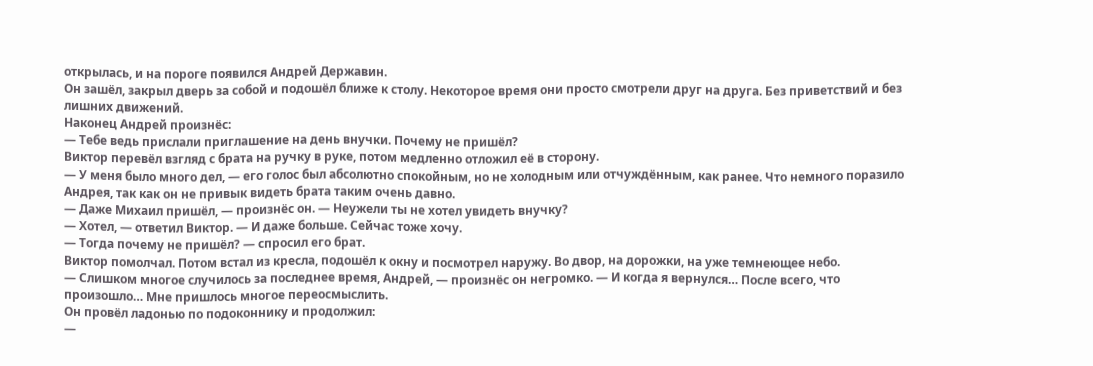открылась, и на пороге появился Андрей Державин.
Он зашёл, закрыл дверь за собой и подошёл ближе к столу. Некоторое время они просто смотрели друг на друга. Без приветствий и без лишних движений.
Наконец Андрей произнёс:
— Тебе ведь прислали приглашение на день внучки. Почему не пришёл?
Виктор перевёл взгляд с брата на ручку в руке, потом медленно отложил её в сторону.
— У меня было много дел, — его голос был абсолютно спокойным, но не холодным или отчуждённым, как ранее. Что немного поразило Андрея, так как он не привык видеть брата таким очень давно.
— Даже Михаил пришёл, — произнёс он. — Неужели ты не хотел увидеть внучку?
— Хотел, — ответил Виктор. — И даже больше. Сейчас тоже хочу.
— Тогда почему не пришёл? — спросил его брат.
Виктор помолчал. Потом встал из кресла, подошёл к окну и посмотрел наружу. Во двор, на дорожки, на уже темнеющее небо.
— Слишком многое случилось за последнее время, Андрей, — произнёс он негромко. — И когда я вернулся… После всего, что произошло… Мне пришлось многое переосмыслить.
Он провёл ладонью по подоконнику и продолжил:
—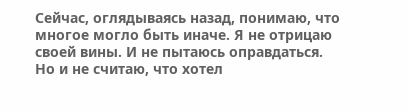Сейчас, оглядываясь назад, понимаю, что многое могло быть иначе. Я не отрицаю своей вины. И не пытаюсь оправдаться. Но и не считаю, что хотел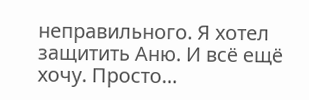неправильного. Я хотел защитить Аню. И всё ещё хочу. Просто…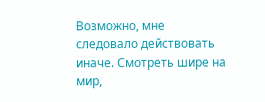Возможно, мне следовало действовать иначе. Смотреть шире на мир,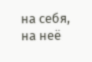на себя, на неё